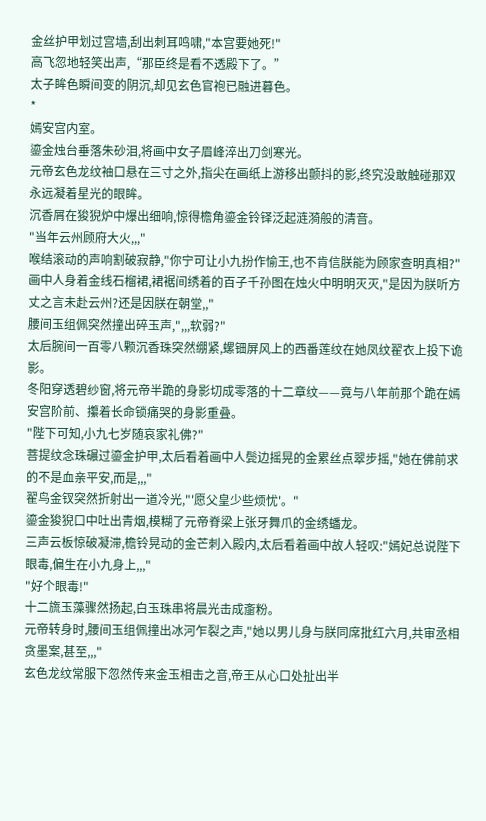金丝护甲划过宫墙,刮出刺耳鸣啸,"本宫要她死!"
高飞忽地轻笑出声,“那臣终是看不透殿下了。”
太子眸色瞬间变的阴沉,却见玄色官袍已融进暮色。
*
嫣安宫内室。
鎏金烛台垂落朱砂泪,将画中女子眉峰淬出刀剑寒光。
元帝玄色龙纹袖口悬在三寸之外,指尖在画纸上游移出颤抖的影,终究没敢触碰那双永远凝着星光的眼眸。
沉香屑在狻猊炉中爆出细响,惊得檐角鎏金铃铎泛起涟漪般的清音。
"当年云州顾府大火,,,"
喉结滚动的声响割破寂静,"你宁可让小九扮作愉王,也不肯信朕能为顾家查明真相?"
画中人身着金线石榴裙,裙裾间绣着的百子千孙图在烛火中明明灭灭,"是因为朕听方丈之言未赴云州?还是因朕在朝堂,,"
腰间玉组佩突然撞出碎玉声,",,,软弱?"
太后腕间一百零八颗沉香珠突然绷紧,螺钿屏风上的西番莲纹在她凤纹翟衣上投下诡影。
冬阳穿透碧纱窗,将元帝半跪的身影切成零落的十二章纹——竟与八年前那个跪在嫣安宫阶前、攥着长命锁痛哭的身影重叠。
"陛下可知,小九七岁随哀家礼佛?"
菩提纹念珠碾过鎏金护甲,太后看着画中人鬓边摇晃的金累丝点翠步摇,"她在佛前求的不是血亲平安,而是,,,"
翟鸟金钗突然折射出一道冷光,"'愿父皇少些烦忧'。"
鎏金狻猊口中吐出青烟,模糊了元帝脊梁上张牙舞爪的金绣蟠龙。
三声云板惊破凝滞,檐铃晃动的金芒刺入殿内,太后看着画中故人轻叹:"嫣妃总说陛下眼毒,偏生在小九身上,,,"
"好个眼毒!"
十二旒玉藻骤然扬起,白玉珠串将晨光击成齑粉。
元帝转身时,腰间玉组佩撞出冰河乍裂之声,"她以男儿身与朕同席批红六月,共审丞相贪墨案,甚至,,,"
玄色龙纹常服下忽然传来金玉相击之音,帝王从心口处扯出半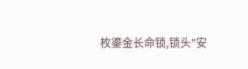枚鎏金长命锁,锁头"安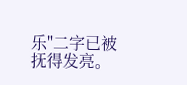乐"二字已被抚得发亮。